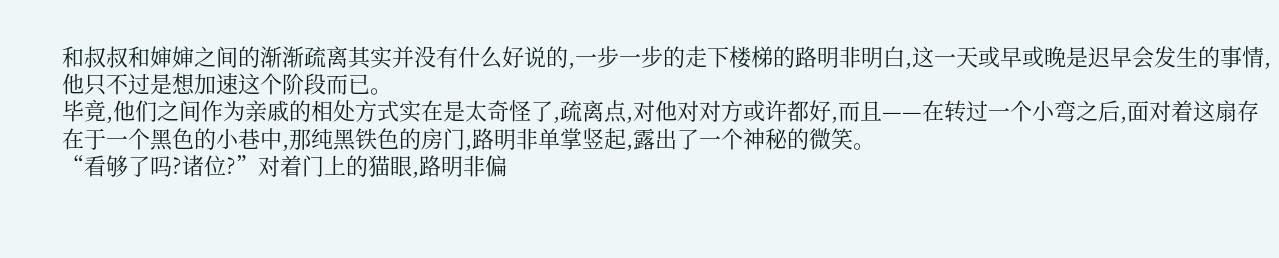和叔叔和婶婶之间的渐渐疏离其实并没有什么好说的,一步一步的走下楼梯的路明非明白,这一天或早或晚是迟早会发生的事情,他只不过是想加速这个阶段而已。
毕竟,他们之间作为亲戚的相处方式实在是太奇怪了,疏离点,对他对对方或许都好,而且——在转过一个小弯之后,面对着这扇存在于一个黑色的小巷中,那纯黑铁色的房门,路明非单掌竖起,露出了一个神秘的微笑。
“看够了吗?诸位?”对着门上的猫眼,路明非偏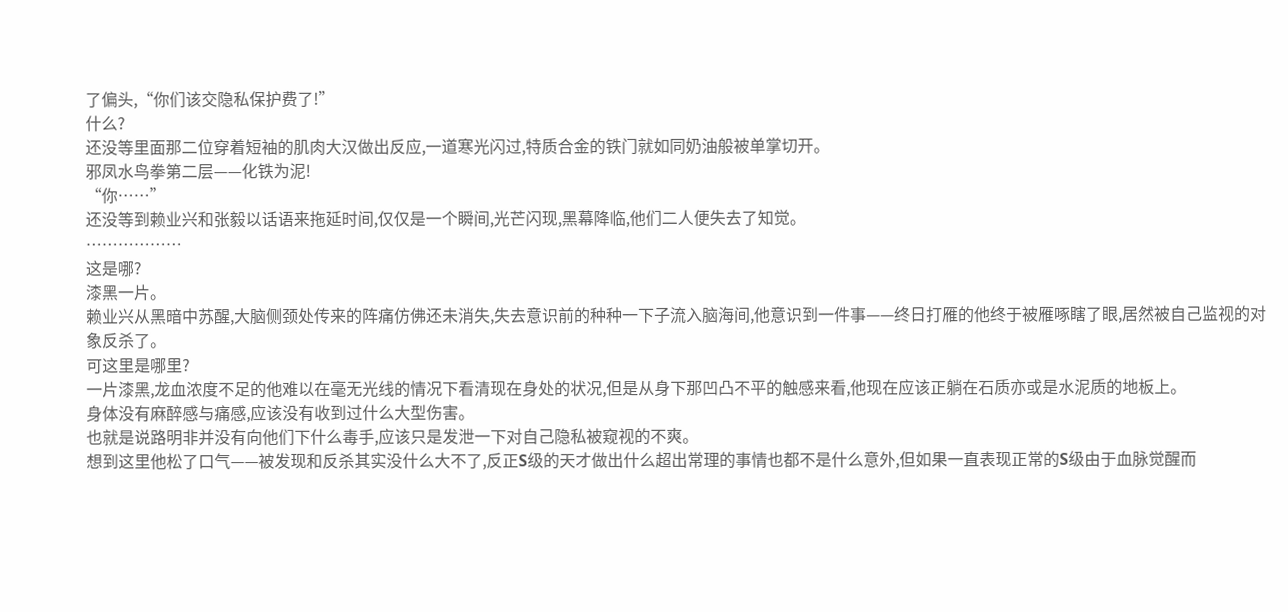了偏头,“你们该交隐私保护费了!”
什么?
还没等里面那二位穿着短袖的肌肉大汉做出反应,一道寒光闪过,特质合金的铁门就如同奶油般被单掌切开。
邪凤水鸟拳第二层——化铁为泥!
“你……”
还没等到赖业兴和张毅以话语来拖延时间,仅仅是一个瞬间,光芒闪现,黑幕降临,他们二人便失去了知觉。
………………
这是哪?
漆黑一片。
赖业兴从黑暗中苏醒,大脑侧颈处传来的阵痛仿佛还未消失,失去意识前的种种一下子流入脑海间,他意识到一件事——终日打雁的他终于被雁啄瞎了眼,居然被自己监视的对象反杀了。
可这里是哪里?
一片漆黑,龙血浓度不足的他难以在毫无光线的情况下看清现在身处的状况,但是从身下那凹凸不平的触感来看,他现在应该正躺在石质亦或是水泥质的地板上。
身体没有麻醉感与痛感,应该没有收到过什么大型伤害。
也就是说路明非并没有向他们下什么毒手,应该只是发泄一下对自己隐私被窥视的不爽。
想到这里他松了口气——被发现和反杀其实没什么大不了,反正S级的天才做出什么超出常理的事情也都不是什么意外,但如果一直表现正常的S级由于血脉觉醒而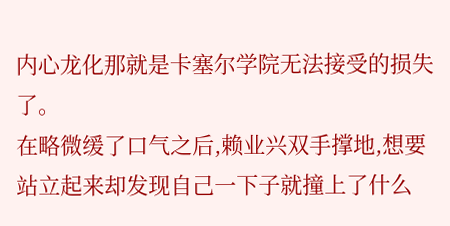内心龙化那就是卡塞尔学院无法接受的损失了。
在略微缓了口气之后,赖业兴双手撑地,想要站立起来却发现自己一下子就撞上了什么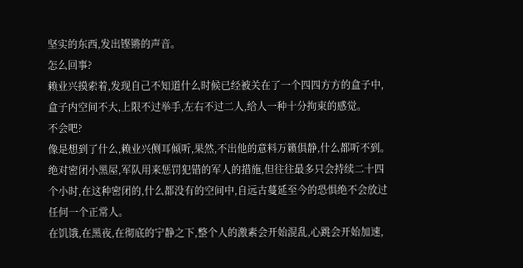坚实的东西,发出铿锵的声音。
怎么回事?
赖业兴摸索着,发现自己不知道什么时候已经被关在了一个四四方方的盒子中,盒子内空间不大,上限不过举手,左右不过二人,给人一种十分拘束的感觉。
不会吧?
像是想到了什么,赖业兴侧耳倾听,果然,不出他的意料万籁俱静,什么都听不到。
绝对密闭小黑屋,军队用来惩罚犯错的军人的措施,但往往最多只会持续二十四个小时,在这种密闭的,什么都没有的空间中,自远古蔓延至今的恐惧绝不会放过任何一个正常人。
在饥饿,在黑夜,在彻底的宁静之下,整个人的激素会开始混乱,心跳会开始加速,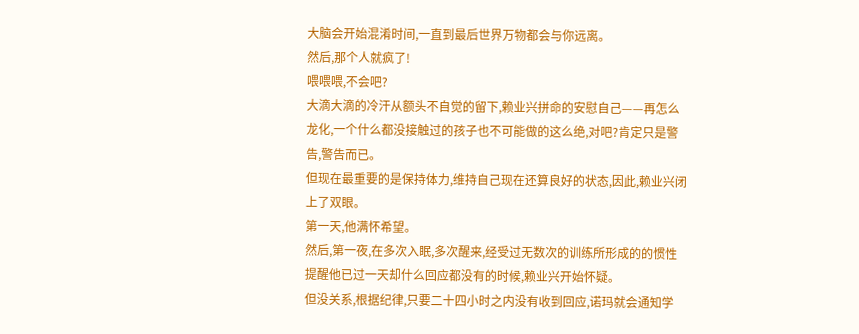大脑会开始混淆时间,一直到最后世界万物都会与你远离。
然后,那个人就疯了!
喂喂喂,不会吧?
大滴大滴的冷汗从额头不自觉的留下,赖业兴拼命的安慰自己——再怎么龙化,一个什么都没接触过的孩子也不可能做的这么绝,对吧?肯定只是警告,警告而已。
但现在最重要的是保持体力,维持自己现在还算良好的状态,因此,赖业兴闭上了双眼。
第一天,他满怀希望。
然后,第一夜,在多次入眠,多次醒来,经受过无数次的训练所形成的的惯性提醒他已过一天却什么回应都没有的时候,赖业兴开始怀疑。
但没关系,根据纪律,只要二十四小时之内没有收到回应,诺玛就会通知学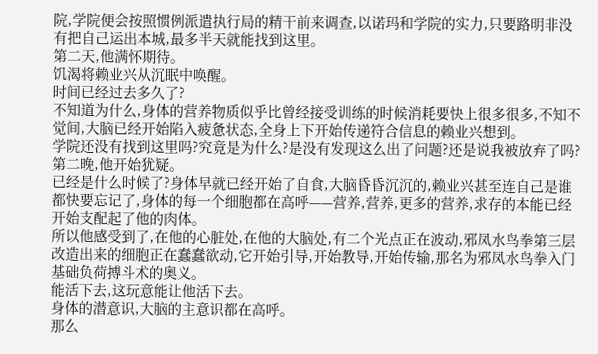院,学院便会按照惯例派遣执行局的精干前来调查,以诺玛和学院的实力,只要路明非没有把自己运出本城,最多半天就能找到这里。
第二天,他满怀期待。
饥渴将赖业兴从沉眠中唤醒。
时间已经过去多久了?
不知道为什么,身体的营养物质似乎比曾经接受训练的时候消耗要快上很多很多,不知不觉间,大脑已经开始陷入疲惫状态,全身上下开始传递符合信息的赖业兴想到。
学院还没有找到这里吗?究竟是为什么?是没有发现这么出了问题?还是说我被放弃了吗?
第二晚,他开始犹疑。
已经是什么时候了?身体早就已经开始了自食,大脑昏昏沉沉的,赖业兴甚至连自己是谁都快要忘记了,身体的每一个细胞都在高呼——营养,营养,更多的营养,求存的本能已经开始支配起了他的肉体。
所以他感受到了,在他的心脏处,在他的大脑处,有二个光点正在波动,邪凤水鸟拳第三层改造出来的细胞正在蠢蠢欲动,它开始引导,开始教导,开始传输,那名为邪凤水鸟拳入门基础负荷搏斗术的奥义。
能活下去,这玩意能让他活下去。
身体的潜意识,大脑的主意识都在高呼。
那么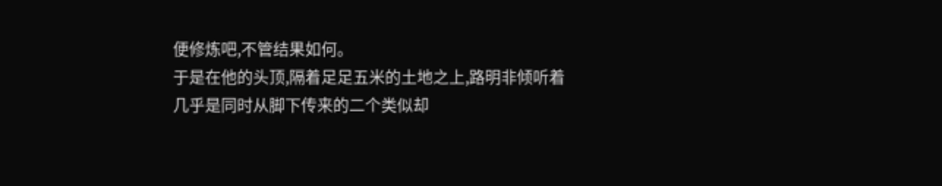便修炼吧,不管结果如何。
于是在他的头顶,隔着足足五米的土地之上,路明非倾听着几乎是同时从脚下传来的二个类似却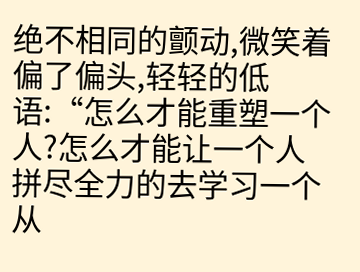绝不相同的颤动,微笑着偏了偏头,轻轻的低语:“怎么才能重塑一个人?怎么才能让一个人拼尽全力的去学习一个从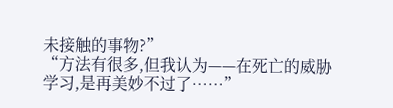未接触的事物?”
“方法有很多,但我认为——在死亡的威胁学习,是再美妙不过了……”